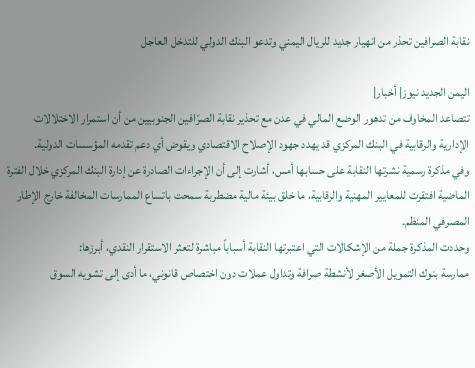نقابة الصرافين تحذر من انهيار جديد للريال اليمني وتدعو البنك الدولي للتدخل العاجل

اليمن الجديد نيوز| أخبار|
تتصاعد المخاوف من تدهور الوضع المالي في عدن مع تحذير نقابة الصرّافين الجنوبيين من أن استمرار الاختلالات الإدارية والرقابية في البنك المركزي قد يهدد جهود الإصلاح الاقتصادي ويقوض أي دعم تقدمه المؤسسات الدولية.
وفي مذكرة رسمية نشرتها النقابة على حسابها أمس، أشارت إلى أن الإجراءات الصادرة عن إدارة البنك المركزي خلال الفترة الماضية افتقرت للمعايير المهنية والرقابية، ما خلق بيئة مالية مضطربة سمحت باتساع الممارسات المخالفة خارج الإطار المصرفي المنظم.
وحددت المذكرة جملة من الإشكالات التي اعتبرتها النقابة أسباباً مباشرة لتعثر الاستقرار النقدي، أبرزها:
ممارسة بنوك التمويل الأصغر لأنشطة صرافة وتداول عملات دون اختصاص قانوني، ما أدى إلى تشويه السوق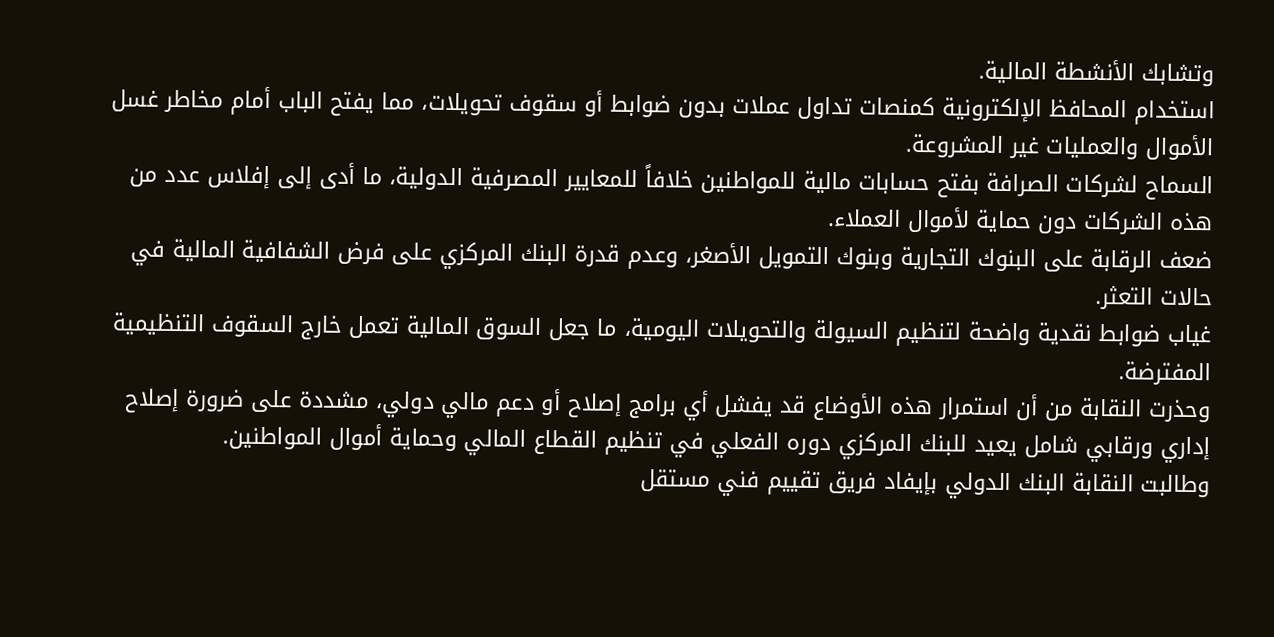وتشابك الأنشطة المالية.
استخدام المحافظ الإلكترونية كمنصات تداول عملات بدون ضوابط أو سقوف تحويلات، مما يفتح الباب أمام مخاطر غسل الأموال والعمليات غير المشروعة.
السماح لشركات الصرافة بفتح حسابات مالية للمواطنين خلافاً للمعايير المصرفية الدولية، ما أدى إلى إفلاس عدد من هذه الشركات دون حماية لأموال العملاء.
ضعف الرقابة على البنوك التجارية وبنوك التمويل الأصغر، وعدم قدرة البنك المركزي على فرض الشفافية المالية في حالات التعثر.
غياب ضوابط نقدية واضحة لتنظيم السيولة والتحويلات اليومية، ما جعل السوق المالية تعمل خارج السقوف التنظيمية المفترضة.
وحذرت النقابة من أن استمرار هذه الأوضاع قد يفشل أي برامج إصلاح أو دعم مالي دولي، مشددة على ضرورة إصلاح إداري ورقابي شامل يعيد للبنك المركزي دوره الفعلي في تنظيم القطاع المالي وحماية أموال المواطنين.
وطالبت النقابة البنك الدولي بإيفاد فريق تقييم فني مستقل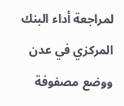لمراجعة أداء البنك المركزي في عدن ووضع مصفوفة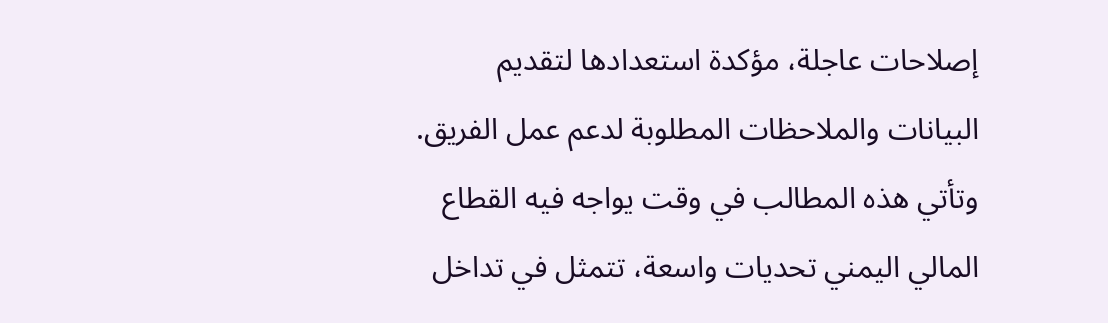إصلاحات عاجلة، مؤكدة استعدادها لتقديم البيانات والملاحظات المطلوبة لدعم عمل الفريق.
وتأتي هذه المطالب في وقت يواجه فيه القطاع المالي اليمني تحديات واسعة، تتمثل في تداخل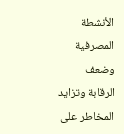الأنشطة المصرفية وضعف الرقابة وتزايد المخاطر على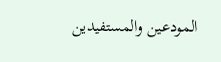المودعين والمستفيدين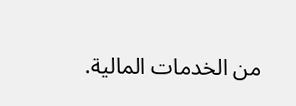من الخدمات المالية.